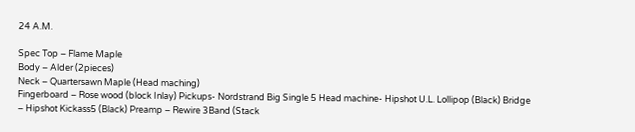24 A.M.

Spec Top – Flame Maple
Body – Alder (2pieces)
Neck – Quartersawn Maple (Head maching)
Fingerboard – Rose wood (block Inlay) Pickups- Nordstrand Big Single 5 Head machine- Hipshot U.L. Lollipop (Black) Bridge – Hipshot Kickass5 (Black) Preamp – Rewire 3Band (Stack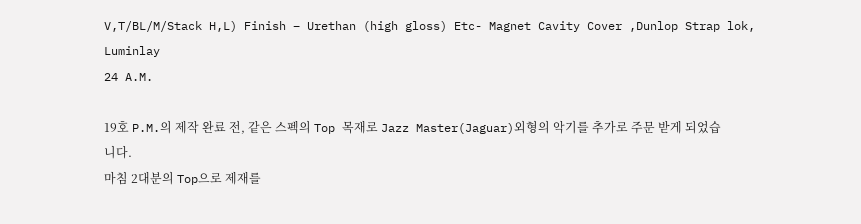V,T/BL/M/Stack H,L) Finish – Urethan (high gloss) Etc- Magnet Cavity Cover ,Dunlop Strap lok, Luminlay
24 A.M.

19호 P.M.의 제작 완료 전, 같은 스펙의 Top 목재로 Jazz Master(Jaguar)외형의 악기를 추가로 주문 받게 되었습니다.
마침 2대분의 Top으로 제재를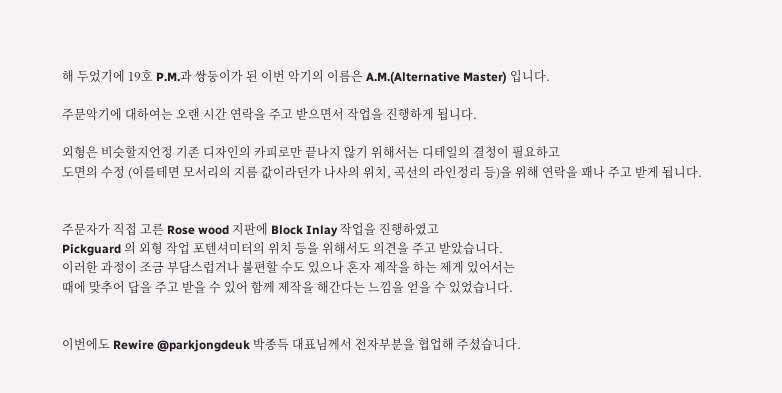해 두었기에 19호 P.M.과 쌍둥이가 된 이번 악기의 이름은 A.M.(Alternative Master) 입니다.

주문악기에 대하여는 오랜 시간 연락을 주고 받으면서 작업을 진행하게 됩니다.

외형은 비슷할지언정 기존 디자인의 카피로만 끝나지 않기 위해서는 디테일의 결정이 필요하고
도면의 수정 (이를테면 모서리의 지름 값이라던가 나사의 위치, 곡선의 라인정리 등)을 위해 연락을 꽤나 주고 받게 됩니다.


주문자가 직접 고른 Rose wood 지판에 Block Inlay 작업을 진행하였고
Pickguard 의 외형 작업 포텐셔미터의 위치 등을 위해서도 의견을 주고 받았습니다.
이러한 과정이 조금 부담스럽거나 불편할 수도 있으나 혼자 제작을 하는 제게 있어서는
때에 맞추어 답을 주고 받을 수 있어 함께 제작을 해간다는 느낌을 얻을 수 있었습니다.


이번에도 Rewire @parkjongdeuk 박종득 대표님께서 전자부분을 협업해 주셨습니다.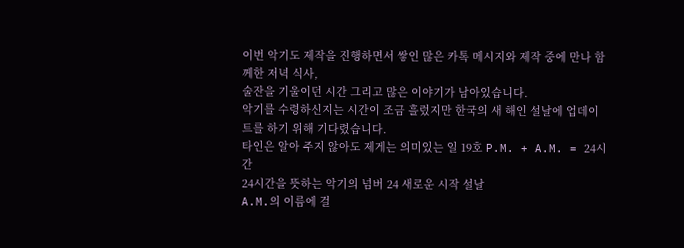이번 악기도 제작을 진행하면서 쌓인 많은 카톡 메시지와 제작 중에 만나 함께한 저녁 식사,
술잔을 기울이던 시간 그리고 많은 이야기가 남아있습니다.
악기를 수령하신지는 시간이 조금 흘렀지만 한국의 새 해인 설날에 업데이트를 하기 위해 기다렸습니다.
타인은 알아 주지 않아도 제게는 의미있는 일 19호 P.M. + A.M. = 24시간
24시간을 뜻하는 악기의 넘버 24 새로운 시작 설날
A.M.의 이름에 걸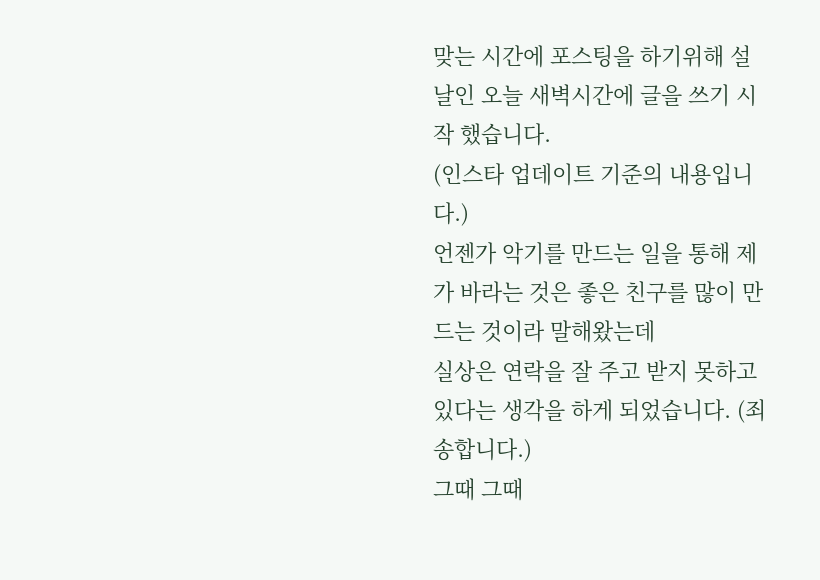맞는 시간에 포스팅을 하기위해 설날인 오늘 새벽시간에 글을 쓰기 시작 했습니다.
(인스타 업데이트 기준의 내용입니다.)
언젠가 악기를 만드는 일을 통해 제가 바라는 것은 좋은 친구를 많이 만드는 것이라 말해왔는데
실상은 연락을 잘 주고 받지 못하고 있다는 생각을 하게 되었습니다. (죄송합니다.)
그때 그때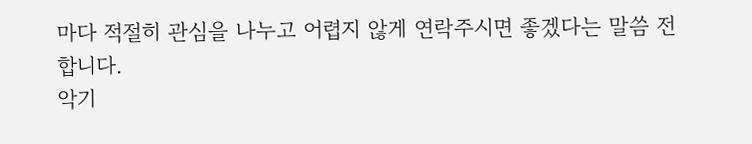마다 적절히 관심을 나누고 어렵지 않게 연락주시면 좋겠다는 말씀 전합니다.
악기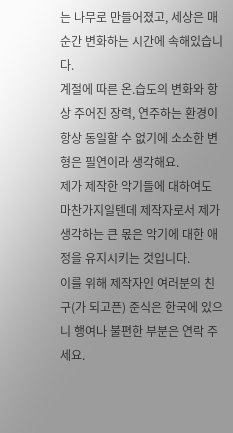는 나무로 만들어졌고, 세상은 매순간 변화하는 시간에 속해있습니다.
계절에 따른 온.습도의 변화와 항상 주어진 장력, 연주하는 환경이 항상 동일할 수 없기에 소소한 변형은 필연이라 생각해요.
제가 제작한 악기들에 대하여도 마찬가지일텐데 제작자로서 제가 생각하는 큰 몫은 악기에 대한 애정을 유지시키는 것입니다.
이를 위해 제작자인 여러분의 친구(가 되고픈) 준식은 한국에 있으니 행여나 불편한 부분은 연락 주세요.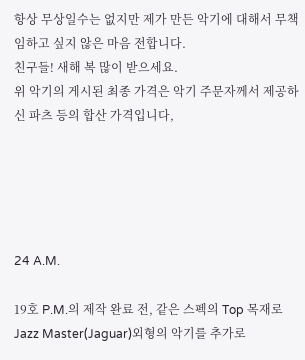항상 무상일수는 없지만 제가 만든 악기에 대해서 무책임하고 싶지 않은 마음 전합니다.
친구들! 새해 복 많이 받으세요.
위 악기의 게시된 최종 가격은 악기 주문자께서 제공하신 파츠 등의 합산 가격입니다,





24 A.M.

19호 P.M.의 제작 완료 전, 같은 스펙의 Top 목재로 Jazz Master(Jaguar)외형의 악기를 추가로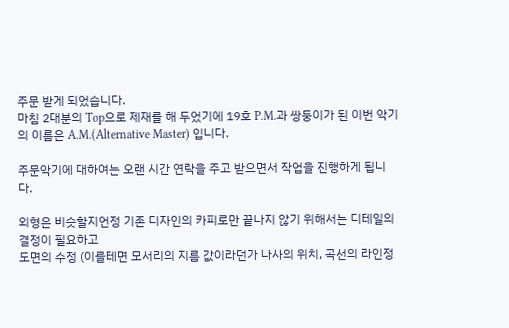주문 받게 되었습니다.
마침 2대분의 Top으로 제재를 해 두었기에 19호 P.M.과 쌍둥이가 된 이번 악기의 이름은 A.M.(Alternative Master) 입니다.

주문악기에 대하여는 오랜 시간 연락을 주고 받으면서 작업을 진행하게 됩니다.

외형은 비슷할지언정 기존 디자인의 카피로만 끝나지 않기 위해서는 디테일의 결정이 필요하고
도면의 수정 (이를테면 모서리의 지름 값이라던가 나사의 위치, 곡선의 라인정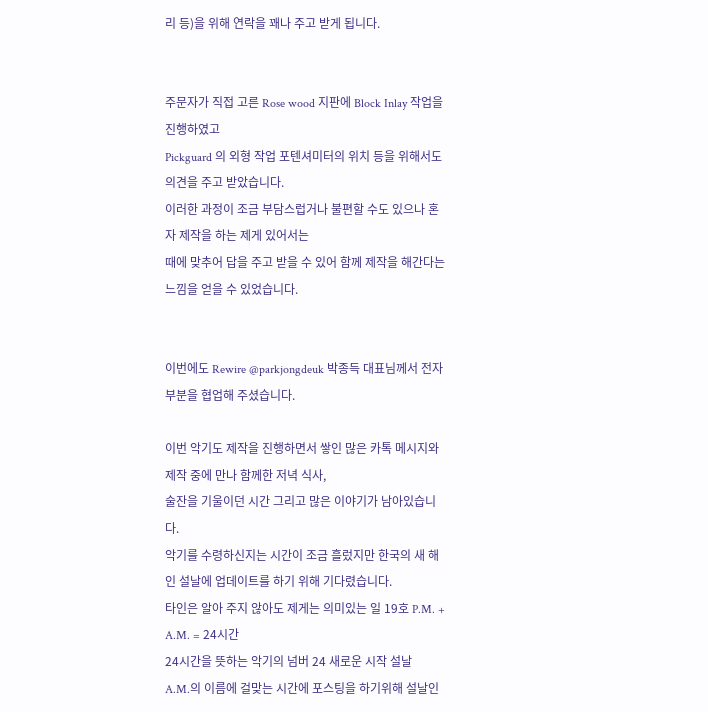리 등)을 위해 연락을 꽤나 주고 받게 됩니다.


주문자가 직접 고른 Rose wood 지판에 Block Inlay 작업을 진행하였고
Pickguard 의 외형 작업 포텐셔미터의 위치 등을 위해서도 의견을 주고 받았습니다.
이러한 과정이 조금 부담스럽거나 불편할 수도 있으나 혼자 제작을 하는 제게 있어서는
때에 맞추어 답을 주고 받을 수 있어 함께 제작을 해간다는 느낌을 얻을 수 있었습니다.


이번에도 Rewire @parkjongdeuk 박종득 대표님께서 전자부분을 협업해 주셨습니다.

이번 악기도 제작을 진행하면서 쌓인 많은 카톡 메시지와 제작 중에 만나 함께한 저녁 식사,
술잔을 기울이던 시간 그리고 많은 이야기가 남아있습니다.
악기를 수령하신지는 시간이 조금 흘렀지만 한국의 새 해인 설날에 업데이트를 하기 위해 기다렸습니다.
타인은 알아 주지 않아도 제게는 의미있는 일 19호 P.M. + A.M. = 24시간
24시간을 뜻하는 악기의 넘버 24 새로운 시작 설날
A.M.의 이름에 걸맞는 시간에 포스팅을 하기위해 설날인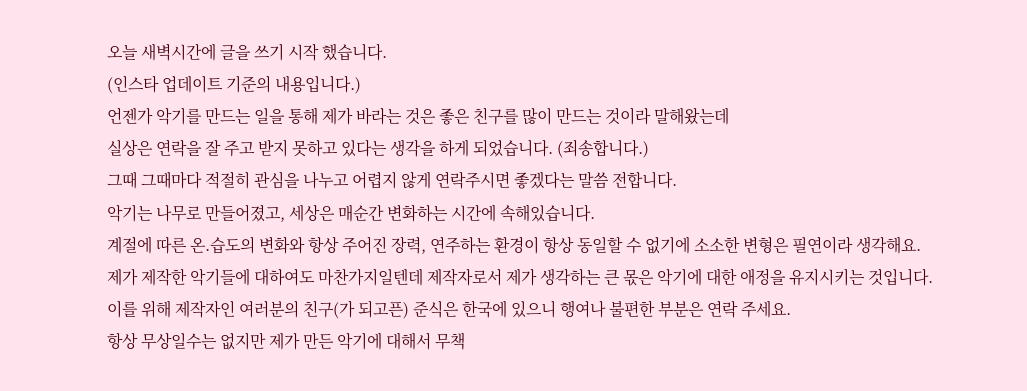오늘 새벽시간에 글을 쓰기 시작 했습니다.
(인스타 업데이트 기준의 내용입니다.)
언젠가 악기를 만드는 일을 통해 제가 바라는 것은 좋은 친구를 많이 만드는 것이라 말해왔는데
실상은 연락을 잘 주고 받지 못하고 있다는 생각을 하게 되었습니다. (죄송합니다.)
그때 그때마다 적절히 관심을 나누고 어렵지 않게 연락주시면 좋겠다는 말씀 전합니다.
악기는 나무로 만들어졌고, 세상은 매순간 변화하는 시간에 속해있습니다.
계절에 따른 온.습도의 변화와 항상 주어진 장력, 연주하는 환경이 항상 동일할 수 없기에 소소한 변형은 필연이라 생각해요.
제가 제작한 악기들에 대하여도 마찬가지일텐데 제작자로서 제가 생각하는 큰 몫은 악기에 대한 애정을 유지시키는 것입니다.
이를 위해 제작자인 여러분의 친구(가 되고픈) 준식은 한국에 있으니 행여나 불편한 부분은 연락 주세요.
항상 무상일수는 없지만 제가 만든 악기에 대해서 무책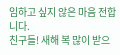임하고 싶지 않은 마음 전합니다.
친구들! 새해 복 많이 받으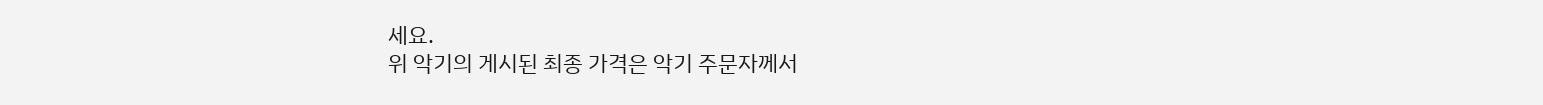세요.
위 악기의 게시된 최종 가격은 악기 주문자께서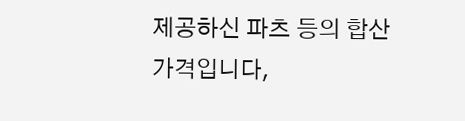제공하신 파츠 등의 합산 가격입니다,